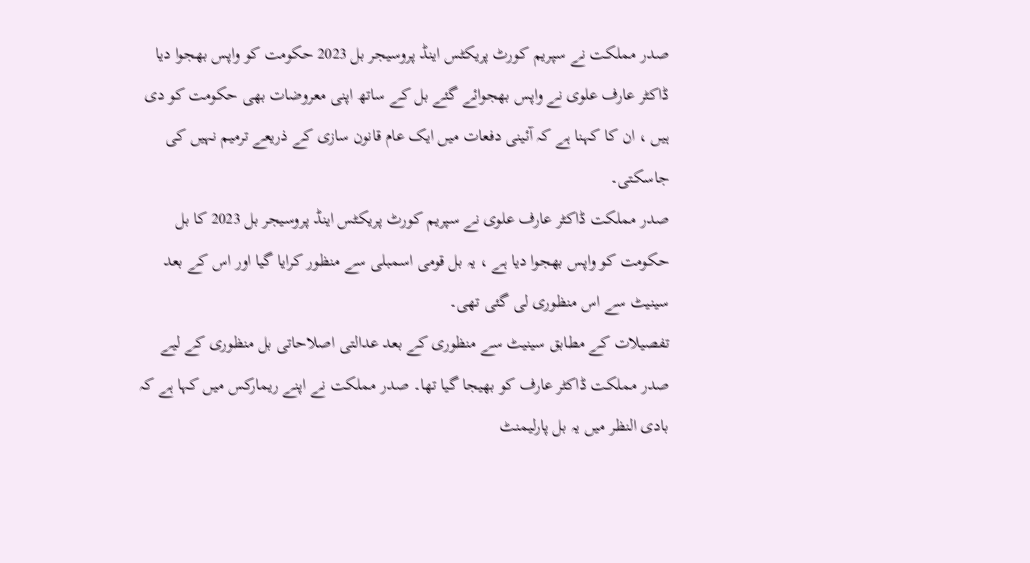صدر مملکت نے سپریم کورٹ پریکٹس اینڈ پروسیجر بل 2023 حکومت کو واپس بھجوا دیا
ڈاکٹر عارف علوی نے واپس بھجوائے گئے بل کے ساتھ اپنی معروضات بھی حکومت کو دی ہیں ، ان کا کہنا ہے کہ آئینی دفعات میں ایک عام قانون سازی کے ذریعے ترمیم نہیں کی جاسکتی۔
صدر مملکت ڈاکٹر عارف علوی نے سپریم کورٹ پریکٹس اینڈ پروسیجر بل 2023 کا بل حکومت کو واپس بھجوا دیا ہے ، یہ بل قومی اسمبلی سے منظور کرایا گیا اور اس کے بعد سینیٹ سے اس منظوری لی گئی تھی۔
تفصیلات کے مطابق سینیٹ سے منظوری کے بعد عدالتی اصلاحاتی بل منظوری کے لیے صدر مملکت ڈاکٹر عارف کو بھیجا گیا تھا۔ صدر مملکت نے اپنے ریمارکس میں کہا ہے کہ بادی النظر میں یہ بل پارلیمنٹ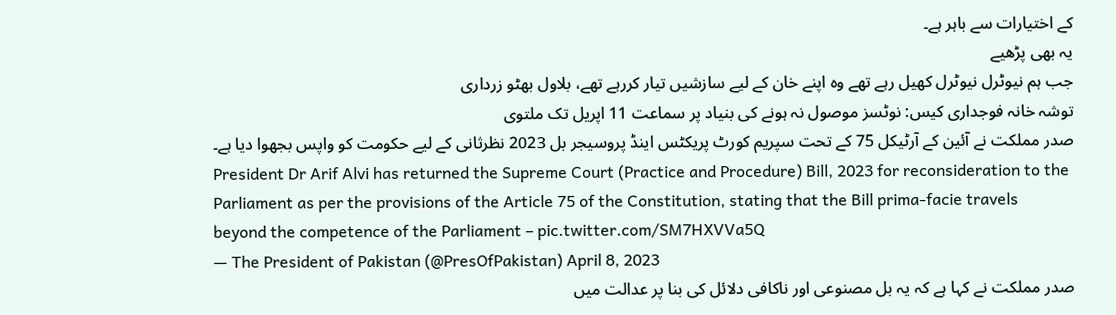کے اختیارات سے باہر ہے۔
یہ بھی پڑھیے
جب ہم نیوٹرل نیوٹرل کھیل رہے تھے وہ اپنے خان کے لیے سازشیں تیار کررہے تھے، بلاول بھٹو زرداری
توشہ خانہ فوجداری کیس: نوٹسز موصول نہ ہونے کی بنیاد پر سماعت 11 اپریل تک ملتوی
صدر مملکت نے آئین کے آرٹیکل 75 کے تحت سپریم کورٹ پریکٹس اینڈ پروسیجر بل 2023 نظرثانی کے لیے حکومت کو واپس بجھوا دیا ہے۔
President Dr Arif Alvi has returned the Supreme Court (Practice and Procedure) Bill, 2023 for reconsideration to the Parliament as per the provisions of the Article 75 of the Constitution, stating that the Bill prima-facie travels beyond the competence of the Parliament – pic.twitter.com/SM7HXVVa5Q
— The President of Pakistan (@PresOfPakistan) April 8, 2023
صدر مملکت نے کہا ہے کہ یہ بل مصنوعی اور ناکافی دلائل کی بنا پر عدالت میں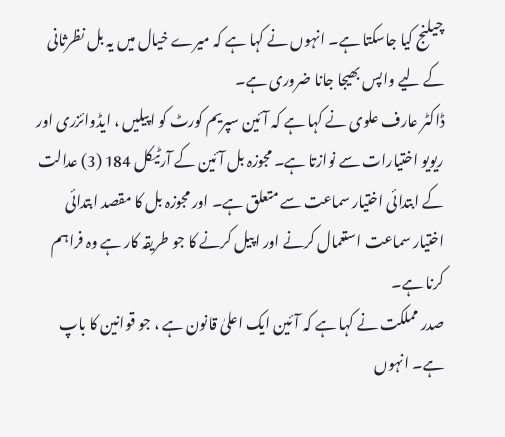چیلنج کیا جاسکتا ہے۔ انہوں نے کہا ہے کہ میرے خیال میں یہ بل نظرثانی کے لیے واپس بھیجا جانا ضروری ہے۔
ڈاکٹر عارف علوی نے کہا ہے کہ آئین سپریم کورٹ کو اپیلیں ، ایڈوائزری اور ریویو اختیارات سے نوازتا ہے۔ مجوزہ بل آئین کے آرٹیکل 184 (3) عدالت کے ابتدائی اختیار سماعت سے متعلق ہے۔ اور مجوزہ بل کا مقصد ابتدائی اختیار سماعت استعمال کرنے اور اپیل کرنے کا جو طریقہ کار ہے وہ فراہم کرنا ہے۔
صدر مملکت نے کہا ہے کہ آئین ایک اعلیٰ قانون ہے ، جو قوانین کا باپ ہے۔ انہوں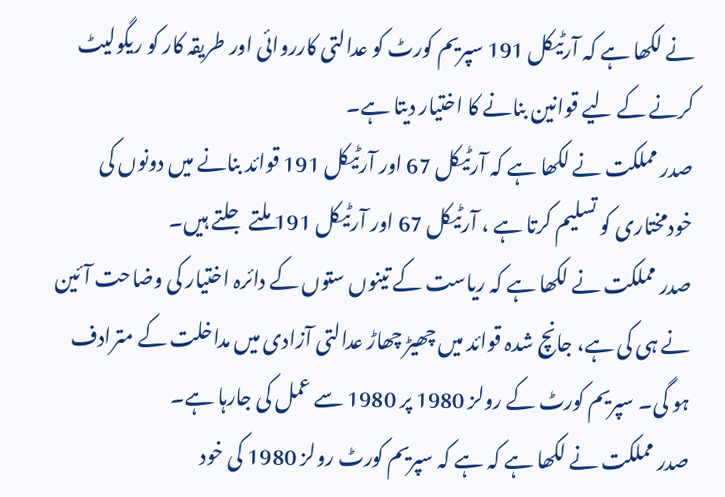نے لکھا ہے کہ آرٹیکل 191 سپریم کورٹ کو عدالتی کارروائی اور طریقہ کار کو ریگولیٹ کرنے کے لیے قوانین بنانے کا اختیار دیتا ہے۔
صدر مملکت نے لکھا ہے کہ آرٹیکل 67 اور آرٹیکل 191 قوائد بنانے میں دونوں کی خودمختاری کو تسلیم کرتا ہے ، آرٹیکل 67 اور آرٹیکل 191 ملتے جلتے ہیں۔
صدر مملکت نے لکھا ہے کہ ریاست کے تینوں ستوں کے دائرہ اختیار کی وضاحت آئین نے ہی کی ہے، جانچ شدہ قوائد میں چھیڑ چھاڑ عدالتی آزادی میں مداخلت کے مترادف ہو گی۔ سپریم کورٹ کے رولز 1980 پر 1980 سے عمل کی جارہا ہے۔
صدر مملکت نے لکھا ہے کہ ہے کہ سپریم کورٹ رولز 1980 کی خود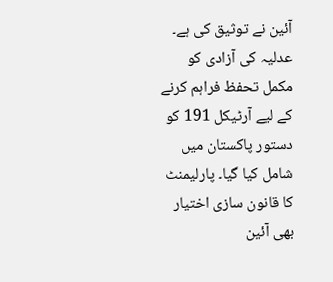آئین نے توثیق کی ہے۔ عدلیہ کی آزادی کو مکمل تحفظ فراہم کرنے کے لیے آرٹیکل 191 کو دستور پاکستان میں شامل کیا گیا۔ پارلیمنٹ کا قانون سازی اختیار بھی آئین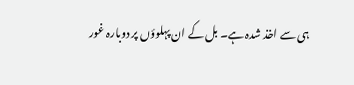ہی سے اخذ شدہ ہے۔ بل کے ان پہلوؤں پر دوبارہ غور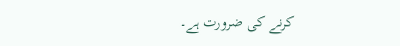کرنے کی ضرورت ہے۔